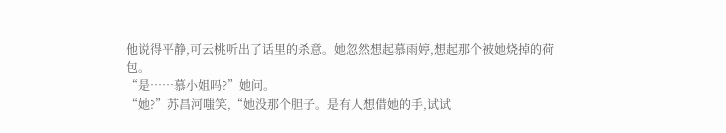他说得平静,可云桃听出了话里的杀意。她忽然想起慕雨婷,想起那个被她烧掉的荷包。
“是……慕小姐吗?”她问。
“她?”苏昌河嗤笑,“她没那个胆子。是有人想借她的手,试试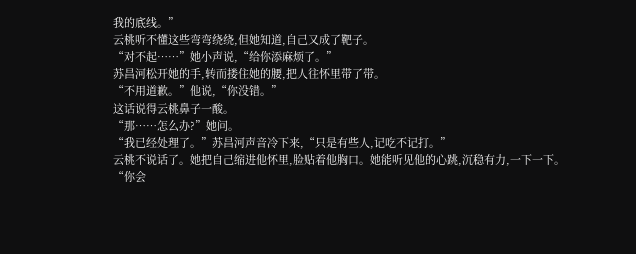我的底线。”
云桃听不懂这些弯弯绕绕,但她知道,自己又成了靶子。
“对不起……”她小声说,“给你添麻烦了。”
苏昌河松开她的手,转而搂住她的腰,把人往怀里带了带。
“不用道歉。”他说,“你没错。”
这话说得云桃鼻子一酸。
“那……怎么办?”她问。
“我已经处理了。”苏昌河声音冷下来,“只是有些人,记吃不记打。”
云桃不说话了。她把自己缩进他怀里,脸贴着他胸口。她能听见他的心跳,沉稳有力,一下一下。
“你会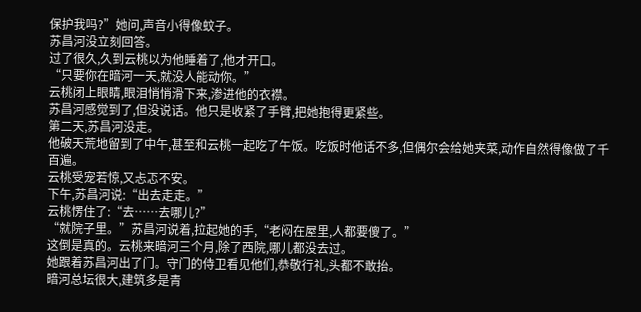保护我吗?”她问,声音小得像蚊子。
苏昌河没立刻回答。
过了很久,久到云桃以为他睡着了,他才开口。
“只要你在暗河一天,就没人能动你。”
云桃闭上眼睛,眼泪悄悄滑下来,渗进他的衣襟。
苏昌河感觉到了,但没说话。他只是收紧了手臂,把她抱得更紧些。
第二天,苏昌河没走。
他破天荒地留到了中午,甚至和云桃一起吃了午饭。吃饭时他话不多,但偶尔会给她夹菜,动作自然得像做了千百遍。
云桃受宠若惊,又忐忑不安。
下午,苏昌河说:“出去走走。”
云桃愣住了:“去……去哪儿?”
“就院子里。”苏昌河说着,拉起她的手,“老闷在屋里,人都要傻了。”
这倒是真的。云桃来暗河三个月,除了西院,哪儿都没去过。
她跟着苏昌河出了门。守门的侍卫看见他们,恭敬行礼,头都不敢抬。
暗河总坛很大,建筑多是青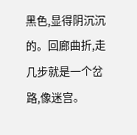黑色,显得阴沉沉的。回廊曲折,走几步就是一个岔路,像迷宫。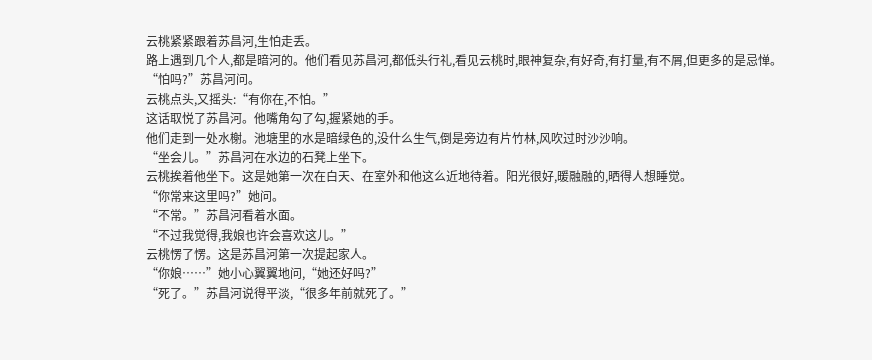云桃紧紧跟着苏昌河,生怕走丢。
路上遇到几个人,都是暗河的。他们看见苏昌河,都低头行礼,看见云桃时,眼神复杂,有好奇,有打量,有不屑,但更多的是忌惮。
“怕吗?”苏昌河问。
云桃点头,又摇头:“有你在,不怕。”
这话取悦了苏昌河。他嘴角勾了勾,握紧她的手。
他们走到一处水榭。池塘里的水是暗绿色的,没什么生气,倒是旁边有片竹林,风吹过时沙沙响。
“坐会儿。”苏昌河在水边的石凳上坐下。
云桃挨着他坐下。这是她第一次在白天、在室外和他这么近地待着。阳光很好,暖融融的,晒得人想睡觉。
“你常来这里吗?”她问。
“不常。”苏昌河看着水面。
“不过我觉得,我娘也许会喜欢这儿。”
云桃愣了愣。这是苏昌河第一次提起家人。
“你娘……”她小心翼翼地问,“她还好吗?”
“死了。”苏昌河说得平淡,“很多年前就死了。”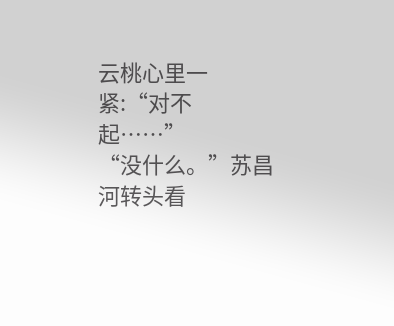云桃心里一紧:“对不起……”
“没什么。”苏昌河转头看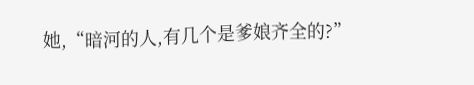她,“暗河的人,有几个是爹娘齐全的?”